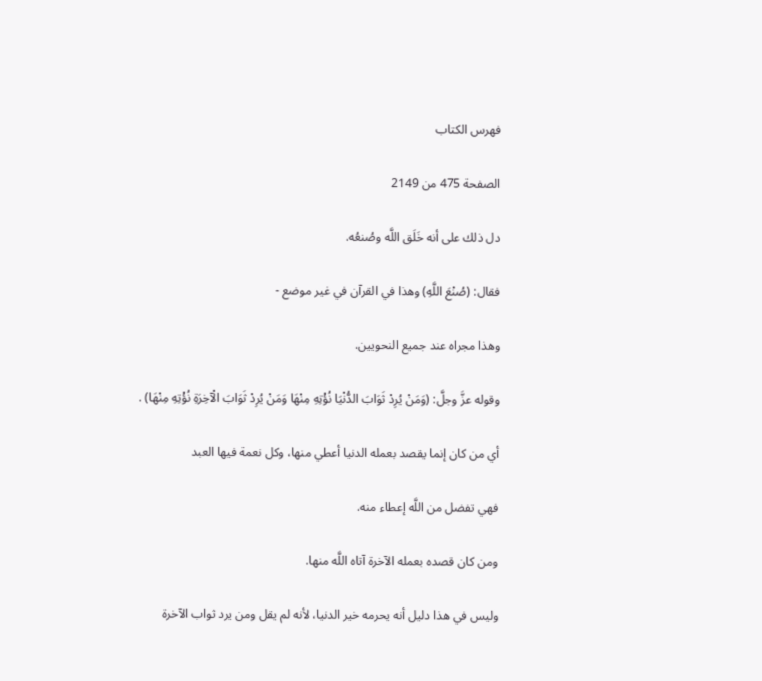فهرس الكتاب

الصفحة 475 من 2149

دل ذلك على أنه خَلَق اللَّه وصُنعُه.

فقال: (صُنْعَ اللَّهِ) وهذا في القرآن في غير موضع -

وهذا مجراه عند جميع النحويين.

وقوله عزَّ وجلَّ: (وَمَنْ يُرِدْ ثَوَابَ الدُّنْيَا نُؤْتِهِ مِنْهَا وَمَنْ يُرِدْ ثَوَابَ الْآخِرَةِ نُؤْتِهِ مِنْهَا) .

أي من كان إنما يقصد بعمله الدنيا أعطي منها، وكل نعمة فيها العبد

فهي تفضل من اللَّه إعطاء منه.

ومن كان قصده بعمله الآخرة آتاه اللَّه منها.

وليس في هذا دليل أنه يحرمه خير الدنيا، لأنه لم يقل ومن يرد ثواب الآخرة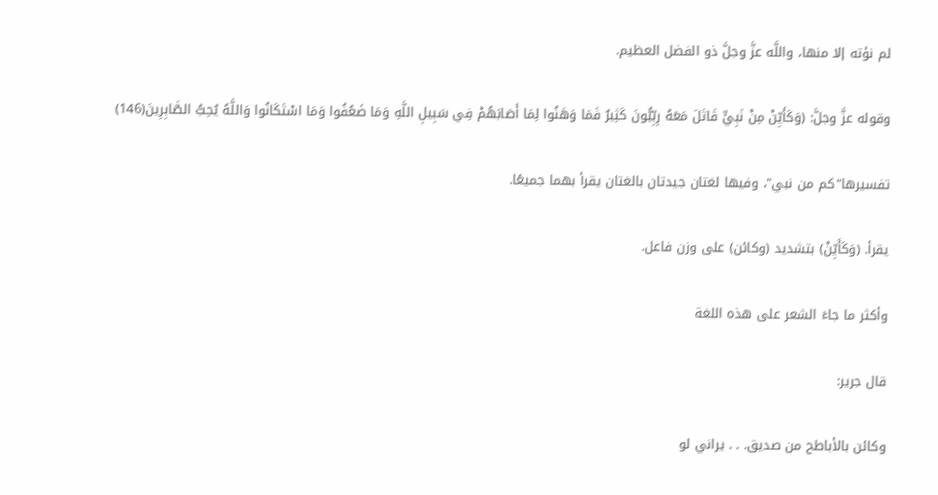لم نؤته إلا منها، واللَّه عزَّ وجلَّ ذو الفضل العظيم.

وقوله عزَّ وجلَّ: (وَكَأَيِّنْ مِنْ نَبِيٍّ قَاتَلَ مَعَهُ رِبِّيُّونَ كَثِيرٌ فَمَا وَهَنُوا لِمَا أَصَابَهُمْ فِي سَبِيلِ اللَّهِ وَمَا ضَعُفُوا وَمَا اسْتَكَانُوا وَاللَّهُ يُحِبُّ الصَّابِرِينَ(146)

تفسيرها"كم من نبي"، وفيها لغتان جيدتان بالغتان يقرأ بهما جميعًا.

يقرأ. (وَكَأَيِّنْ) بتشديد (وكائن) على وزن فاعل.

وأكثر ما جاءَ الشعر على هذه اللغة

قال جرير:

وكائن بالأباطح من صديق. . . يراني لو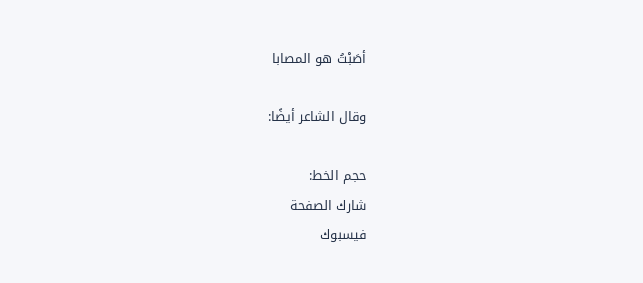أصَبْتُ هو المصابا

وقال الشاعر أيضًا:

حجم الخط:
شارك الصفحة
فيسبوك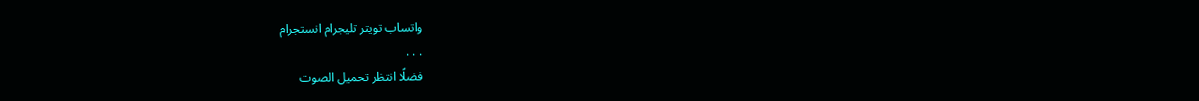واتساب تويتر تليجرام انستجرام
. . .
فضلًا انتظر تحميل الصوت